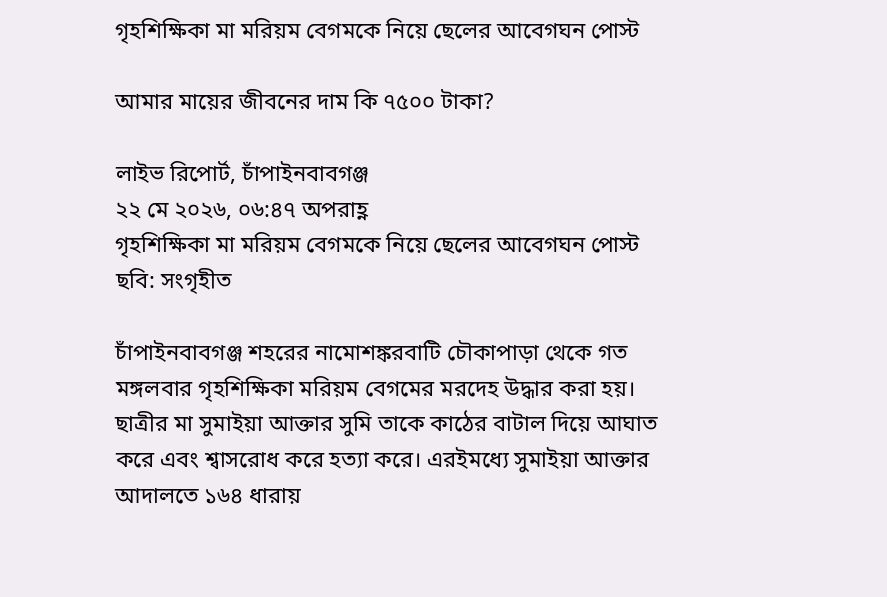গৃহশিক্ষিকা মা মরিয়ম বেগমকে নিয়ে ছেলের আবেগঘন পোস্ট

আমার মায়ের জীবনের দাম কি ৭৫০০ টাকা?

লাইভ রিপোর্ট, চাঁপাইনবাবগঞ্জ
২২ মে ২০২৬, ০৬:৪৭ অপরাহ্ণ
গৃহশিক্ষিকা মা মরিয়ম বেগমকে নিয়ে ছেলের আবেগঘন পোস্ট
ছবি: সংগৃহীত

চাঁপাইনবাবগঞ্জ শহরের নামোশঙ্করবাটি চৌকাপাড়া থেকে গত মঙ্গলবার গৃহশিক্ষিকা মরিয়ম বেগমের মরদেহ উদ্ধার করা হয়। ছাত্রীর মা সুমাইয়া আক্তার সুমি তাকে কাঠের বাটাল দিয়ে আঘাত করে এবং শ্বাসরোধ করে হত্যা করে। এরইমধ্যে সুমাইয়া আক্তার আদালতে ১৬৪ ধারায়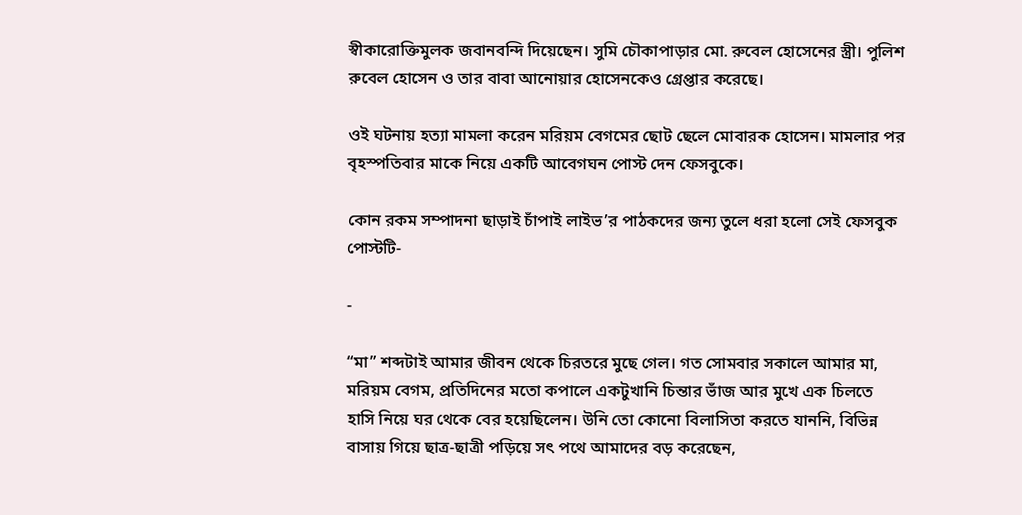স্বীকারোক্তিমুলক জবানবন্দি দিয়েছেন। সুমি চৌকাপাড়ার মো. রুবেল হোসেনের স্ত্রী। পুলিশ রুবেল হোসেন ও তার বাবা আনোয়ার হোসেনকেও গ্রেপ্তার করেছে।

ওই ঘটনায় হত্যা মামলা করেন মরিয়ম বেগমের ছোট ছেলে মোবারক হোসেন। মামলার পর বৃহস্পতিবার মাকে নিয়ে একটি আবেগঘন পোস্ট দেন ফেসবুকে।

কোন রকম সম্পাদনা ছাড়াই চাঁপাই লাইভ’র পাঠকদের জন্য তুলে ধরা হলো সেই ফেসবুক পোস্টটি-

-

“মা” শব্দটাই আমার জীবন থেকে চিরতরে মুছে গেল। গত সোমবার সকালে আমার মা, মরিয়ম বেগম, প্রতিদিনের মতো কপালে একটুখানি চিন্তার ভাঁজ আর মুখে এক চিলতে হাসি নিয়ে ঘর থেকে বের হয়েছিলেন। উনি তো কোনো বিলাসিতা করতে যাননি, বিভিন্ন বাসায় গিয়ে ছাত্র-ছাত্রী পড়িয়ে সৎ পথে আমাদের বড় করেছেন,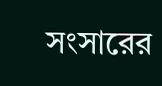সংসারের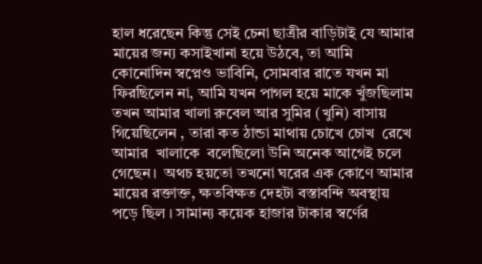হাল ধরেছেন কিন্তু সেই চেনা ছাত্রীর বাড়িটাই যে আমার মায়ের জন্য কসাইখানা হয়ে উঠবে, তা আমি কোনোদিন স্বপ্নেও ভাবিনি, সোমবার রাতে যখন মা ফিরছিলেন না, আমি যখন পাগল হয়ে মাকে খুঁজছিলাম তখন আমার খালা রুবেল আর সুমির (খুনি) বাসায় গিয়েছিলেন , তারা কত ঠান্ডা মাথায় চোখে চোখ  রেখে আমার  খালাকে  বলেছিলো উনি অনেক আগেই চলে গেছেন।  অথচ হয়তো তখনো ঘরের এক কোণে আমার মায়ের রক্তাক্ত, ক্ষতবিক্ষত দেহটা বস্তাবন্দি অবস্থায় পড়ে ছিল । সামান্য কয়েক হাজার টাকার স্বর্ণের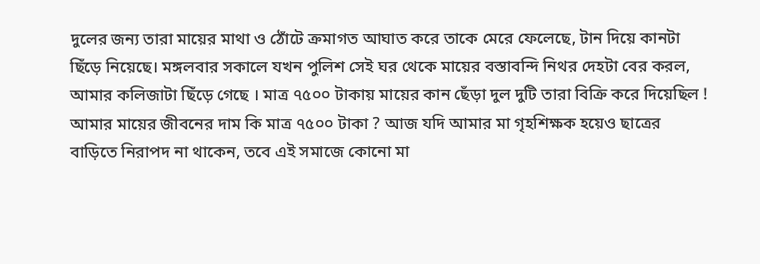দুলের জন্য তারা মায়ের মাথা ও ঠোঁটে ক্রমাগত আঘাত করে তাকে মেরে ফেলেছে, টান দিয়ে কানটা ছিঁড়ে নিয়েছে। মঙ্গলবার সকালে যখন পুলিশ সেই ঘর থেকে মায়ের বস্তাবন্দি নিথর দেহটা বের করল, আমার কলিজাটা ছিঁড়ে গেছে । মাত্র ৭৫০০ টাকায় মায়ের কান ছেঁড়া দুল দুটি তারা বিক্রি করে দিয়েছিল ! আমার মায়ের জীবনের দাম কি মাত্র ৭৫০০ টাকা ? আজ যদি আমার মা গৃহশিক্ষক হয়েও ছাত্রের বাড়িতে নিরাপদ না থাকেন, তবে এই সমাজে কোনো মা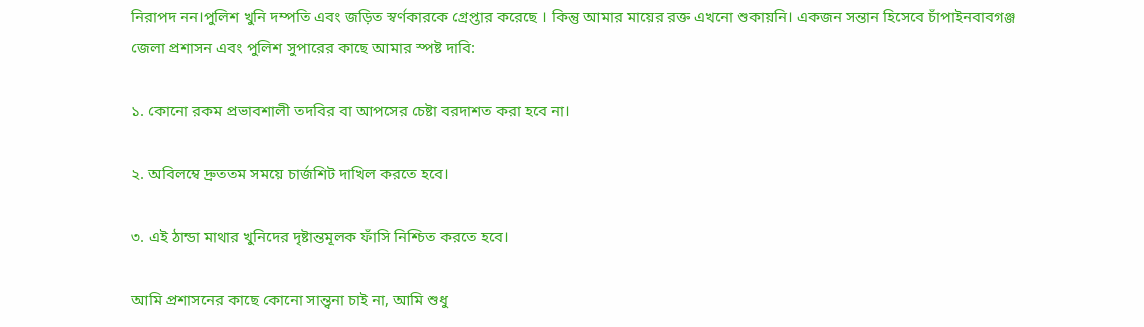নিরাপদ নন।পুলিশ খুনি দম্পতি এবং জড়িত স্বর্ণকারকে গ্রেপ্তার করেছে । কিন্তু আমার মায়ের রক্ত এখনো শুকায়নি। একজন সন্তান হিসেবে চাঁপাইনবাবগঞ্জ জেলা প্রশাসন এবং পুলিশ সুপারের কাছে আমার স্পষ্ট দাবি:

১. কোনো রকম প্রভাবশালী তদবির বা আপসের চেষ্টা বরদাশত করা হবে না।

২. অবিলম্বে দ্রুততম সময়ে চার্জশিট দাখিল করতে হবে।

৩. এই ঠান্ডা মাথার খুনিদের দৃষ্টান্তমূলক ফাঁসি নিশ্চিত করতে হবে।

আমি প্রশাসনের কাছে কোনো সান্ত্বনা চাই না, আমি শুধু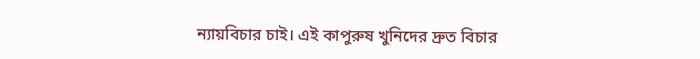ন্যায়বিচার চাই। এই কাপুরুষ খুনিদের দ্রুত বিচার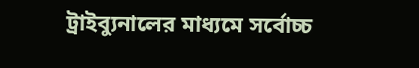ট্রাইব্যুনালের মাধ্যমে সর্বোচ্চ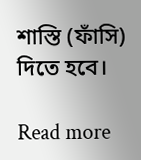শাস্তি (ফাঁসি) দিতে হবে।

Read more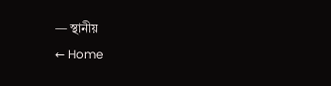— স্থানীয়
← Home